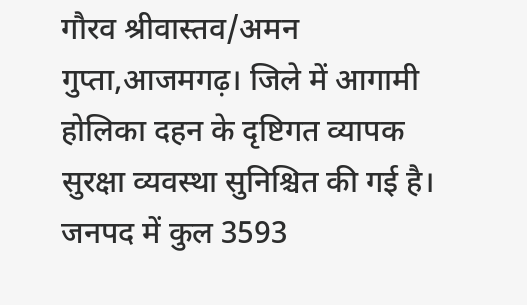गौरव श्रीवास्तव/अमन गुप्ता,आजमगढ़। जिले में आगामी होलिका दहन के दृष्टिगत व्यापक सुरक्षा व्यवस्था सुनिश्चित की गई है। जनपद में कुल 3593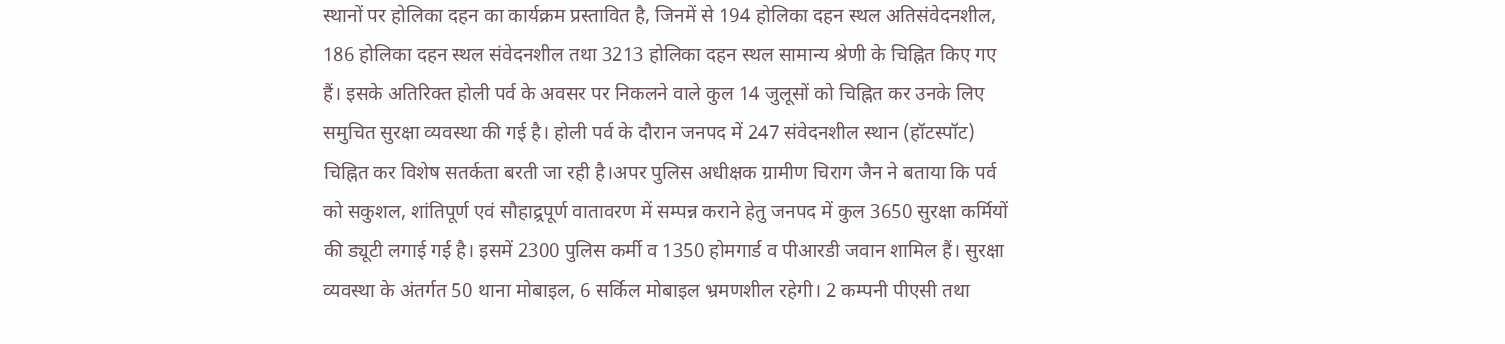स्थानों पर होलिका दहन का कार्यक्रम प्रस्तावित है, जिनमें से 194 होलिका दहन स्थल अतिसंवेदनशील, 186 होलिका दहन स्थल संवेदनशील तथा 3213 होलिका दहन स्थल सामान्य श्रेणी के चिह्नित किए गए हैं। इसके अतिरिक्त होली पर्व के अवसर पर निकलने वाले कुल 14 जुलूसों को चिह्नित कर उनके लिए समुचित सुरक्षा व्यवस्था की गई है। होली पर्व के दौरान जनपद में 247 संवेदनशील स्थान (हॉटस्पॉट) चिह्नित कर विशेष सतर्कता बरती जा रही है।अपर पुलिस अधीक्षक ग्रामीण चिराग जैन ने बताया कि पर्व को सकुशल, शांतिपूर्ण एवं सौहाद्र्रपूर्ण वातावरण में सम्पन्न कराने हेतु जनपद में कुल 3650 सुरक्षा कर्मियों की ड्यूटी लगाई गई है। इसमें 2300 पुलिस कर्मी व 1350 होमगार्ड व पीआरडी जवान शामिल हैं। सुरक्षा व्यवस्था के अंतर्गत 50 थाना मोबाइल, 6 सर्किल मोबाइल भ्रमणशील रहेगी। 2 कम्पनी पीएसी तथा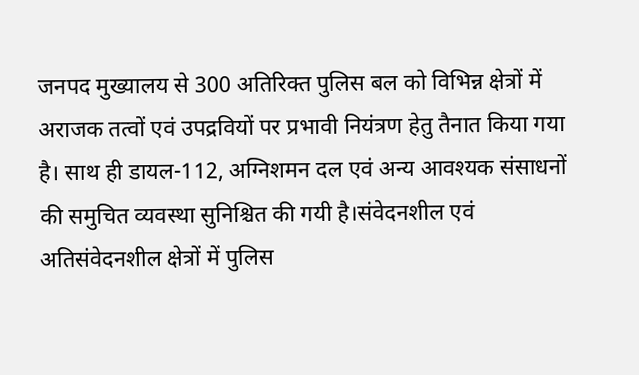जनपद मुख्यालय से 300 अतिरिक्त पुलिस बल को विभिन्न क्षेत्रों में अराजक तत्वों एवं उपद्रवियों पर प्रभावी नियंत्रण हेतु तैनात किया गया है। साथ ही डायल-112, अग्निशमन दल एवं अन्य आवश्यक संसाधनों की समुचित व्यवस्था सुनिश्चित की गयी है।संवेदनशील एवं अतिसंवेदनशील क्षेत्रों में पुलिस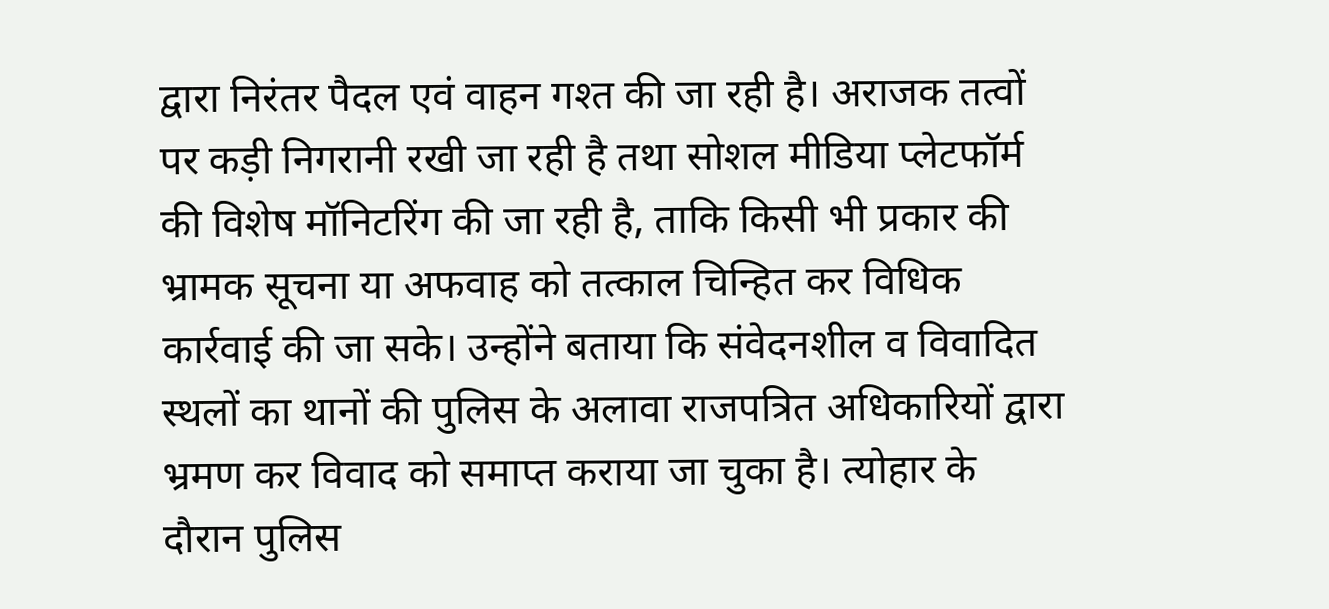द्वारा निरंतर पैदल एवं वाहन गश्त की जा रही है। अराजक तत्वों पर कड़ी निगरानी रखी जा रही है तथा सोशल मीडिया प्लेटफॉर्म की विशेष मॉनिटरिंग की जा रही है, ताकि किसी भी प्रकार की भ्रामक सूचना या अफवाह को तत्काल चिन्हित कर विधिक कार्रवाई की जा सके। उन्होंने बताया कि संवेदनशील व विवादित स्थलों का थानों की पुलिस के अलावा राजपत्रित अधिकारियों द्वारा भ्रमण कर विवाद को समाप्त कराया जा चुका है। त्योहार के दौरान पुलिस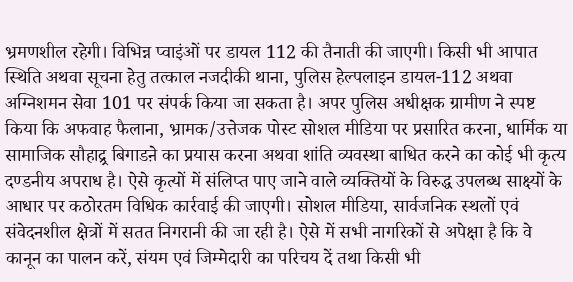भ्रमणशील रहेगी। विभिन्न प्वाइंओं पर डायल 112 की तैनाती की जाएगी। किसी भी आपात स्थिति अथवा सूचना हेतु तत्काल नजदीकी थाना, पुलिस हेल्पलाइन डायल-112 अथवा अग्निशमन सेवा 101 पर संपर्क किया जा सकता है। अपर पुलिस अधीक्षक ग्रामीण ने स्पष्ट किया कि अफवाह फैलाना, भ्रामक/उत्तेजक पोस्ट सोशल मीडिया पर प्रसारित करना, धार्मिक या सामाजिक सौहाद्र्र बिगाडऩे का प्रयास करना अथवा शांति व्यवस्था बाधित करने का कोई भी कृत्य दण्डनीय अपराध है। ऐसे कृत्यों में संलिप्त पाए जाने वाले व्यक्तियों के विरुद्ध उपलब्ध साक्ष्यों के आधार पर कठोरतम विधिक कार्रवाई की जाएगी। सोशल मीडिया, सार्वजनिक स्थलों एवं संवेदनशील क्षेत्रों में सतत निगरानी की जा रही है। ऐसे में सभी नागरिकों से अपेक्षा है कि वे कानून का पालन करें, संयम एवं जिम्मेदारी का परिचय दें तथा किसी भी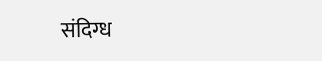संदिग्ध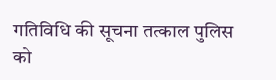गतिविधि की सूचना तत्काल पुलिस को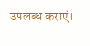उपलब्ध कराएं।